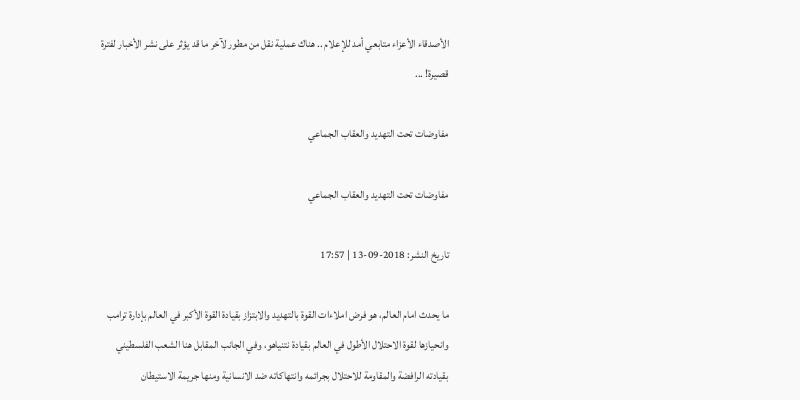الأصدقاء الأعزاء متابعي أمد للإعلام .. هناك عملية نقل من مطور لآخر ما قد يؤثر على نشر الأخبار لفترة قصيرة! ...

مفاوضات تحت التهديد والعقاب الجماعي

مفاوضات تحت التهديد والعقاب الجماعي

تاريخ النشر: 2018-09-13 | 17:57

ما يحدث امام العالم، هو فرض املاءات القوة بالتهديد والابتزاز بقيادة القوة الأكبر في العالم بإدارة ترامب وانحيازها لقوة الاحتلال الأطول في العالم بقيادة نتنياهو، وفي الجانب المقابل هنا الشعب الفلسطيني بقيادته الرافضة والمقاومة للاحتلال بجرائمه وانتهاكاته ضد الانسانية ومنها جريمة الاستيطان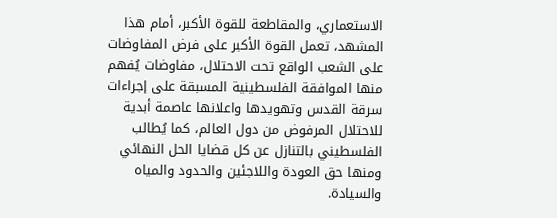الاستعماري، والمقاطعة للقوة الأكبر، أمام هذا المشهد، تعمل القوة الأكبر على فرض المفاوضات على الشعب الواقع تحت الاحتلال، مفاوضات يُفهم منها الموافقة الفلسطينية المسبقة على إجراءات سرقة القدس وتهويدها واعلانها عاصمة أبدية للاحتلال المرفوض من دول العالم، كما يُطالب الفلسطيني بالتنازل عن كل قضايا الحل النهائي ومنها حق العودة واللاجئين والحدود والمياه والسيادة.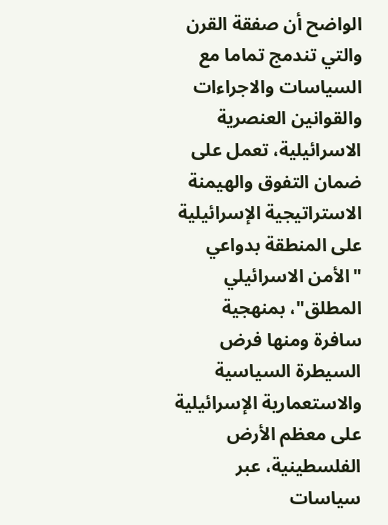الواضح أن صفقة القرن والتي تندمج تماما مع السياسات والاجراءات والقوانين العنصرية الاسرائيلية، تعمل على ضمان التفوق والهيمنة الاستراتيجية الإسرائيلية على المنطقة بدواعي "الأمن الاسرائيلي المطلق"، بمنهجية سافرة ومنها فرض السيطرة السياسية والاستعمارية الإسرائيلية على معظم الأرض الفلسطينية، عبر سياسات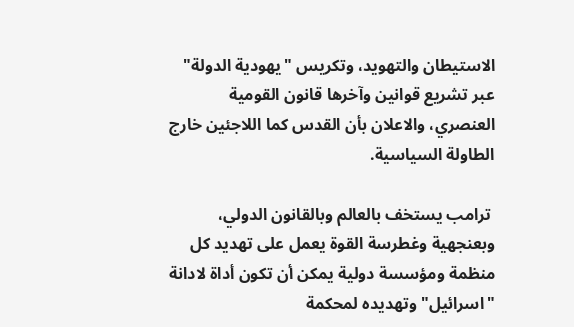الاستيطان والتهويد، وتكريس "يهودية الدولة" عبر تشريع قوانين وآخرها قانون القومية العنصري، والاعلان بأن القدس كما اللاجئين خارج الطاولة السياسية.

 ترامب يستخف بالعالم وبالقانون الدولي، وبعنجهية وغطرسة القوة يعمل على تهديد كل منظمة ومؤسسة دولية يمكن أن تكون أداة لادانة "اسرائيل" وتهديده لمحكمة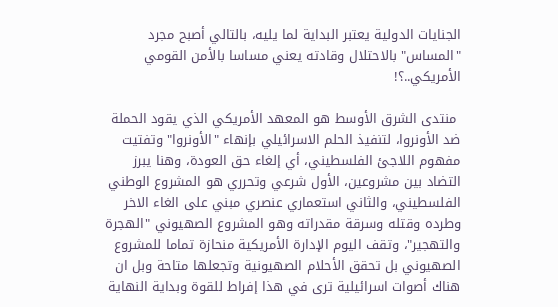الجنايات الدولية يعتبر البداية لما يليه، بالتالي أصبح مجرد "المساس" بالاحتلال وقادته يعني مساسا بالأمن القومي الأمريكي..؟!

 منتدى الشرق الأوسط هو المعهد الأمريكي الذي يقود الحملة ضد الأونروا، لتنفيذ الحلم الاسرائيلي بإنهاء "الأونروا" وتفتيت مفهوم اللاجئ الفلسطيني، أي إلغاء حق العودة، وهنا يبرز التضاد بين مشروعين، الأول شرعي وتحرري هو المشروع الوطني الفلسطيني، والثاني استعماري عنصري مبني على الغاء الاخر وطرده وقتله وسرقة مقدراته وهو المشروع الصهيوني "الهجرة والتهجير"، وتقف اليوم الإدارة الأمريكية منحازة تماما للمشروع الصهيوني بل تحقق الأحلام الصهيونية وتجعلها متاحة وبل ان هناك أصوات اسرائيلية ترى في هذا إفراط للقوة وبداية النهاية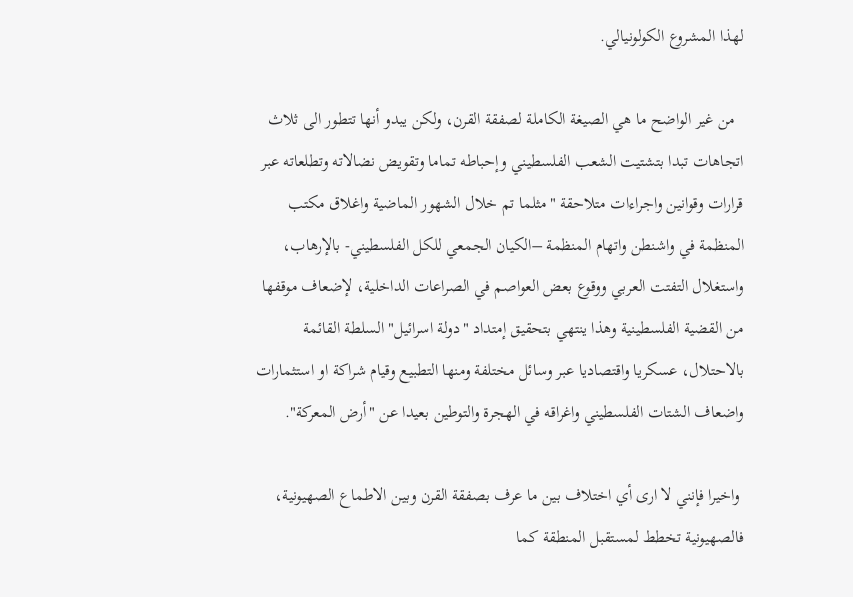لهذا المشروع الكولونيالي.

  من غير الواضح ما هي الصيغة الكاملة لصفقة القرن، ولكن يبدو أنها تتطور الى ثلاث اتجاهات تبدا بتشتيت الشعب الفلسطيني وإحباطه تماما وتقويض نضالاته وتطلعاته عبر قرارات وقوانين واجراءات متلاحقة "مثلما تم خلال الشهور الماضية واغلاق مكتب المنظمة في واشنطن واتهام المنظمة –الكيان الجمعي للكل الفلسطيني- بالإرهاب، واستغلال التفتت العربي ووقوع بعض العواصم في الصراعات الداخلية، لإضعاف موقفها من القضية الفلسطينية وهذا ينتهي بتحقيق إمتداد "دولة اسرائيل" السلطة القائمة بالاحتلال، عسكريا واقتصاديا عبر وسائل مختلفة ومنها التطبيع وقيام شراكة او استثمارات واضعاف الشتات الفلسطيني واغراقه في الهجرة والتوطين بعيدا عن "أرض المعركة".

 واخيرا فإنني لا ارى أي اختلاف بين ما عرف بصفقة القرن وبين الاطماع الصهيونية، فالصهيونية تخطط لمستقبل المنطقة كما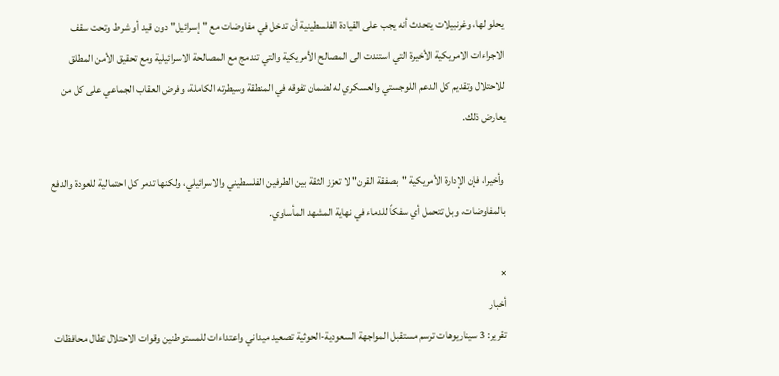يحلو لها، وغرنبيلات يتحدث أنه يجب على القيادة الفلسطينية أن تدخل في مفاوضات مع "إسرائيل" دون قيد أو شرط وتحت سقف الاجراءات الامريكية الأخيرة التي استندت الى المصالح الأمريكية والتي تندمج مع المصالحة الاسرائيلية ومع تحقيق الأمن المطلق للاحتلال وتقديم كل الدعم اللوجستي والعسكري له لضمان تفوقه في المنطقة وسيطرته الكاملة، وفرض العقاب الجماعي على كل من يعارض ذلك.

 وأخيرا، فإن الإدارة الأمريكية "بصفقة القرن" لا تعزز الثقة بين الطرفين الفلسطيني والاسرائيلي، ولكنها تدمر كل احتمالية للعودة والدفع بالمفاوضات، وبل تتحمل أي سفكاً للدماء في نهاية المشهد المأساوي.

×
أخبار
تقرير: 3 سيناريوهات ترسم مستقبل المواجهة السعودية-الحوثية تصعيد ميداني واعتداءات للمستوطنين وقوات الاحتلال تطال محافظات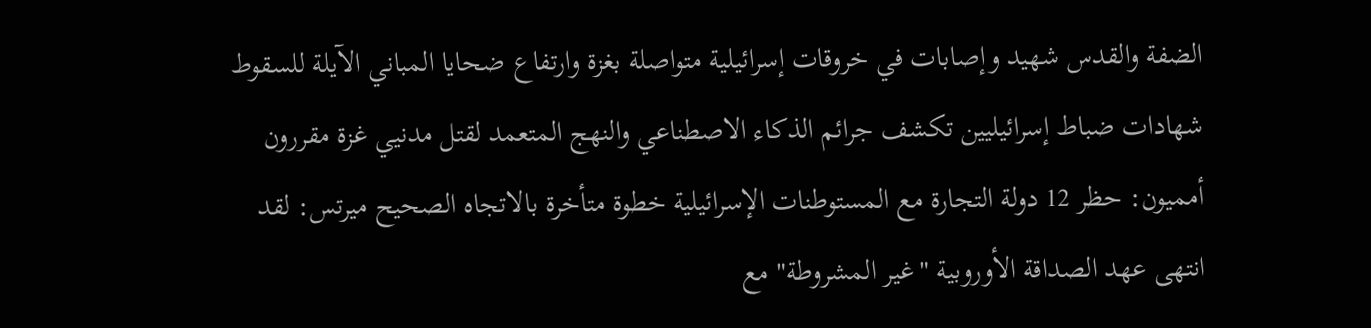الضفة والقدس شهيد وإصابات في خروقات إسرائيلية متواصلة بغزة وارتفاع ضحايا المباني الآيلة للسقوط شهادات ضباط إسرائيليين تكشف جرائم الذكاء الاصطناعي والنهج المتعمد لقتل مدنيي غزة مقررون أمميون: حظر 12 دولة التجارة مع المستوطنات الإسرائيلية خطوة متأخرة بالاتجاه الصحيح ميرتس: لقد انتهى عهد الصداقة الأوروبية "غير المشروطة" مع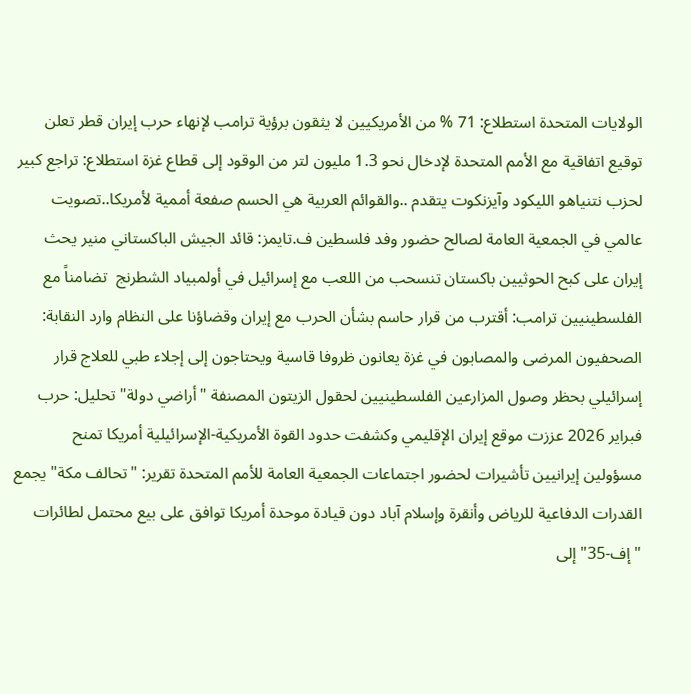الولايات المتحدة استطلاع: 71 % من الأمريكيين لا يثقون برؤية ترامب لإنهاء حرب إيران قطر تعلن توقيع اتفاقية مع الأمم المتحدة لإدخال نحو 1.3 مليون لتر من الوقود إلى قطاع غزة استطلاع: تراجع كبير لحزب نتنياهو الليكود وآيزنكوت يتقدم ..والقوائم العربية هي الحسم صفعة أممية لأمريكا..تصويت عالمي في الجمعية العامة لصالح حضور وفد فلسطين ف.تايمز: قائد الجيش الباكستاني منير يحث إيران على كبح الحوثيين باكستان تنسحب من اللعب مع إسرائيل في أولمبياد الشطرنج  تضامناً مع الفلسطينيين ترامب: أقترب من قرار حاسم بشأن الحرب مع إيران وقضاؤنا على النظام وارد النقابة: الصحفيون المرضى والمصابون في غزة يعانون ظروفا قاسية ويحتاجون إلى إجلاء طبي للعلاج قرار إسرائيلي بحظر وصول المزارعين الفلسطينيين لحقول الزيتون المصنفة "أراضي دولة" تحليل: حرب فبراير 2026 عززت موقع إيران الإقليمي وكشفت حدود القوة الأمريكية-الإسرائيلية أمريكا تمنح مسؤولين إيرانيين تأشيرات لحضور اجتماعات الجمعية العامة للأمم المتحدة تقرير: "تحالف مكة" يجمع القدرات الدفاعية للرياض وأنقرة وإسلام آباد دون قيادة موحدة أمريكا توافق على بيع محتمل لطائرات "إف-35" إلى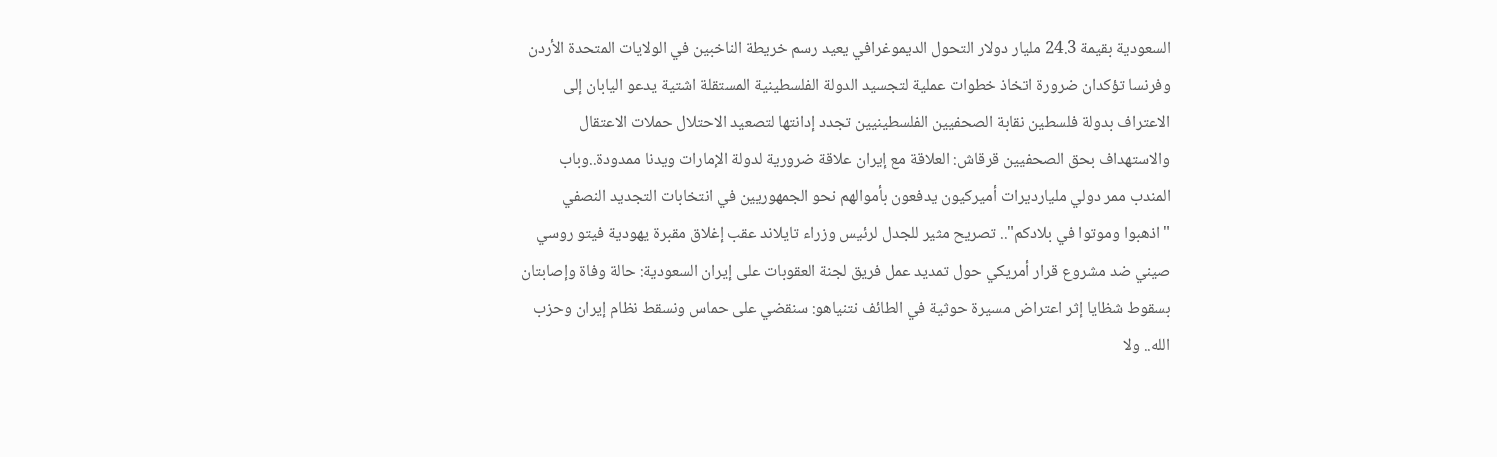السعودية بقيمة 24.3 مليار دولار التحول الديموغرافي يعيد رسم خريطة الناخبين في الولايات المتحدة الأردن وفرنسا تؤكدان ضرورة اتخاذ خطوات عملية لتجسيد الدولة الفلسطينية المستقلة اشتية يدعو اليابان إلى الاعتراف بدولة فلسطين نقابة الصحفيين الفلسطينيين تجدد إدانتها لتصعيد الاحتلال حملات الاعتقال والاستهداف بحق الصحفيين قرقاش: العلاقة مع إيران علاقة ضرورية لدولة الإمارات ويدنا ممدودة..وباب المندب ممر دولي مليارديرات أميركيون يدفعون بأموالهم نحو الجمهوريين في انتخابات التجديد النصفي "اذهبوا وموتوا في بلادكم".. تصريح مثير للجدل لرئيس وزراء تايلاند عقب إغلاق مقبرة يهودية فيتو روسي صيني ضد مشروع قرار أمريكي حول تمديد عمل فريق لجنة العقوبات على إيران السعودية: حالة وفاة وإصابتان بسقوط شظايا إثر اعتراض مسيرة حوثية في الطائف نتنياهو: سنقضي على حماس ونسقط نظام إيران وحزب الله.. ولا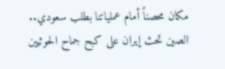مكان محصناً أمام عملياتنا بطلب سعودي.. الصين تحث إيران على كبح جماح الحوثيين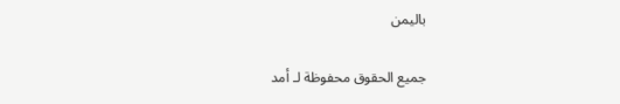باليمن

جميع الحقوق محفوظة لـ أمد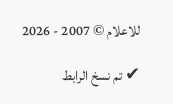للاعلام © 2007 - 2026

✔ تم نسخ الرابط